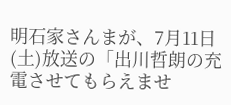明石家さんまが、7月11日(土)放送の「出川哲朗の充電させてもらえませ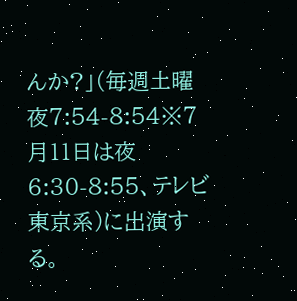んか?」(毎週土曜夜7:54-8:54※7月11日は夜6:30-8:55、テレビ東京系)に出演する。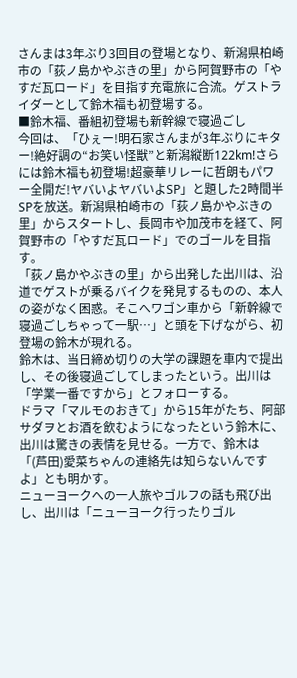さんまは3年ぶり3回目の登場となり、新潟県柏崎市の「荻ノ島かやぶきの里」から阿賀野市の「やすだ瓦ロード」を目指す充電旅に合流。ゲストライダーとして鈴木福も初登場する。
■鈴木福、番組初登場も新幹線で寝過ごし
今回は、「ひぇー!明石家さんまが3年ぶりにキター!絶好調の“お笑い怪獣”と新潟縦断122km!さらには鈴木福も初登場!超豪華リレーに哲朗もパワー全開だ!ヤバいよヤバいよSP」と題した2時間半SPを放送。新潟県柏崎市の「荻ノ島かやぶきの里」からスタートし、長岡市や加茂市を経て、阿賀野市の「やすだ瓦ロード」でのゴールを目指す。
「荻ノ島かやぶきの里」から出発した出川は、沿道でゲストが乗るバイクを発見するものの、本人の姿がなく困惑。そこへワゴン車から「新幹線で寝過ごしちゃって一駅…」と頭を下げながら、初登場の鈴木が現れる。
鈴木は、当日締め切りの大学の課題を車内で提出し、その後寝過ごしてしまったという。出川は「学業一番ですから」とフォローする。
ドラマ「マルモのおきて」から15年がたち、阿部サダヲとお酒を飲むようになったという鈴木に、出川は驚きの表情を見せる。一方で、鈴木は「(芦田)愛菜ちゃんの連絡先は知らないんですよ」とも明かす。
ニューヨークへの一人旅やゴルフの話も飛び出し、出川は「ニューヨーク行ったりゴル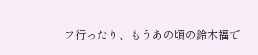フ行ったり、もうあの頃の鈴木福で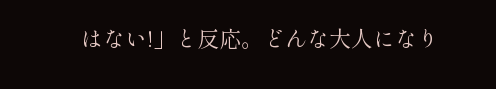はない!」と反応。どんな大人になり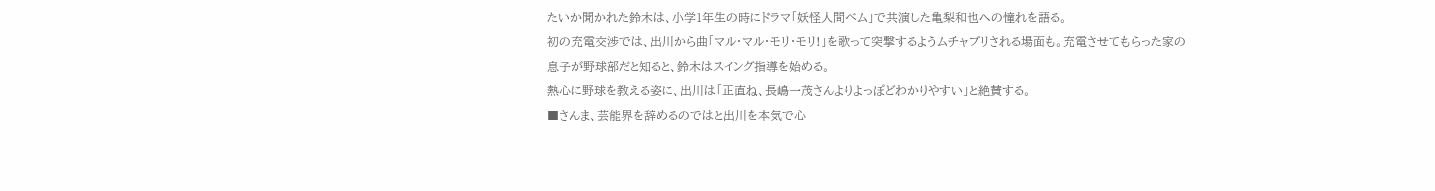たいか聞かれた鈴木は、小学1年生の時にドラマ「妖怪人間ベム」で共演した亀梨和也への憧れを語る。
初の充電交渉では、出川から曲「マル・マル・モリ・モリ!」を歌って突撃するようムチャブリされる場面も。充電させてもらった家の息子が野球部だと知ると、鈴木はスイング指導を始める。
熱心に野球を教える姿に、出川は「正直ね、長嶋一茂さんよりよっぽどわかりやすい」と絶賛する。
■さんま、芸能界を辞めるのではと出川を本気で心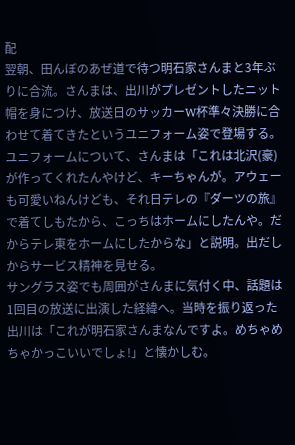配
翌朝、田んぼのあぜ道で待つ明石家さんまと3年ぶりに合流。さんまは、出川がプレゼントしたニット帽を身につけ、放送日のサッカーW杯準々決勝に合わせて着てきたというユニフォーム姿で登場する。
ユニフォームについて、さんまは「これは北沢(豪)が作ってくれたんやけど、キーちゃんが。アウェーも可愛いねんけども、それ日テレの『ダーツの旅』で着てしもたから、こっちはホームにしたんや。だからテレ東をホームにしたからな」と説明。出だしからサービス精神を見せる。
サングラス姿でも周囲がさんまに気付く中、話題は1回目の放送に出演した経緯へ。当時を振り返った出川は「これが明石家さんまなんですよ。めちゃめちゃかっこいいでしょ!」と懐かしむ。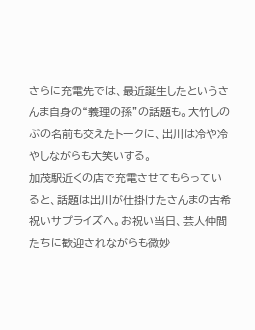さらに充電先では、最近誕生したというさんま自身の“義理の孫”の話題も。大竹しのぶの名前も交えたトークに、出川は冷や冷やしながらも大笑いする。
加茂駅近くの店で充電させてもらっていると、話題は出川が仕掛けたさんまの古希祝いサプライズへ。お祝い当日、芸人仲間たちに歓迎されながらも微妙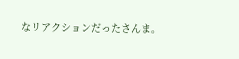なリアクションだったさんま。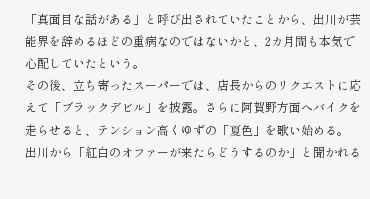「真面目な話がある」と呼び出されていたことから、出川が芸能界を辞めるほどの重病なのではないかと、2カ月間も本気で心配していたという。
その後、立ち寄ったスーパーでは、店長からのリクエストに応えて「ブラックデビル」を披露。さらに阿賀野方面へバイクを走らせると、テンション高くゆずの「夏色」を歌い始める。
出川から「紅白のオファーが来たらどうするのか」と聞かれる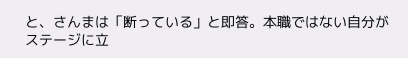と、さんまは「断っている」と即答。本職ではない自分がステージに立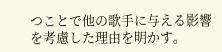つことで他の歌手に与える影響を考慮した理由を明かす。